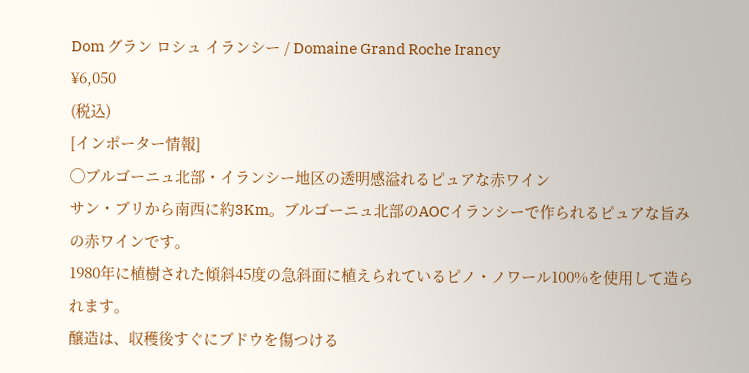Dom グラン ロシュ イランシー / Domaine Grand Roche Irancy
¥6,050
(税込)
[インポーター情報]
◯ブルゴーニュ北部・イランシー地区の透明感溢れるピュアな赤ワイン
サン・ブリから南西に約3Km。ブルゴーニュ北部のAOCイランシーで作られるピュアな旨みの赤ワインです。
1980年に植樹された傾斜45度の急斜面に植えられているピノ・ノワール100%を使用して造られます。
醸造は、収穫後すぐにブドウを傷つける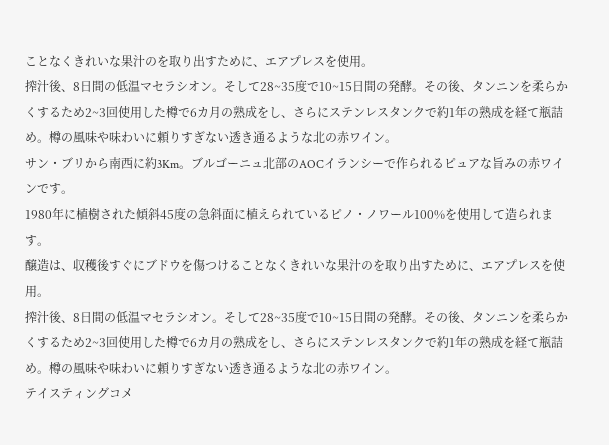ことなくきれいな果汁のを取り出すために、エアプレスを使用。
搾汁後、8日間の低温マセラシオン。そして28~35度で10~15日間の発酵。その後、タンニンを柔らかくするため2~3回使用した樽で6カ月の熟成をし、さらにステンレスタンクで約1年の熟成を経て瓶詰め。樽の風味や味わいに頼りすぎない透き通るような北の赤ワイン。
サン・ブリから南西に約3Km。ブルゴーニュ北部のAOCイランシーで作られるピュアな旨みの赤ワインです。
1980年に植樹された傾斜45度の急斜面に植えられているピノ・ノワール100%を使用して造られます。
醸造は、収穫後すぐにブドウを傷つけることなくきれいな果汁のを取り出すために、エアプレスを使用。
搾汁後、8日間の低温マセラシオン。そして28~35度で10~15日間の発酵。その後、タンニンを柔らかくするため2~3回使用した樽で6カ月の熟成をし、さらにステンレスタンクで約1年の熟成を経て瓶詰め。樽の風味や味わいに頼りすぎない透き通るような北の赤ワイン。
テイスティングコメ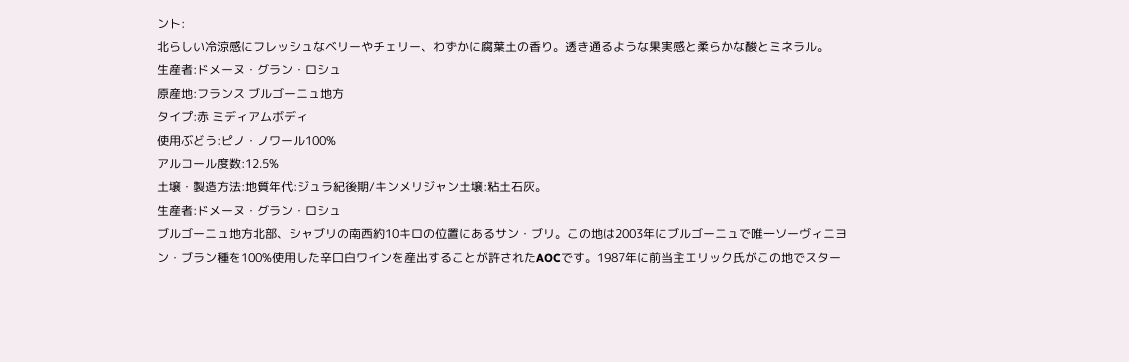ント:
北らしい冷涼感にフレッシュなベリーやチェリー、わずかに腐葉土の香り。透き通るような果実感と柔らかな酸とミネラル。
生産者:ドメーヌ・グラン・ロシュ
原産地:フランス ブルゴーニュ地方
タイプ:赤 ミディアムボディ
使用ぶどう:ピノ・ノワール100%
アルコール度数:12.5%
土壌・製造方法:地質年代:ジュラ紀後期/キンメリジャン土壌:粘土石灰。
生産者:ドメーヌ・グラン・ロシュ
ブルゴーニュ地方北部、シャブリの南西約10キロの位置にあるサン・ブリ。この地は2003年にブルゴーニュで唯一ソーヴィニヨン・ブラン種を100%使用した辛口白ワインを産出することが許されたAOCです。1987年に前当主エリック氏がこの地でスター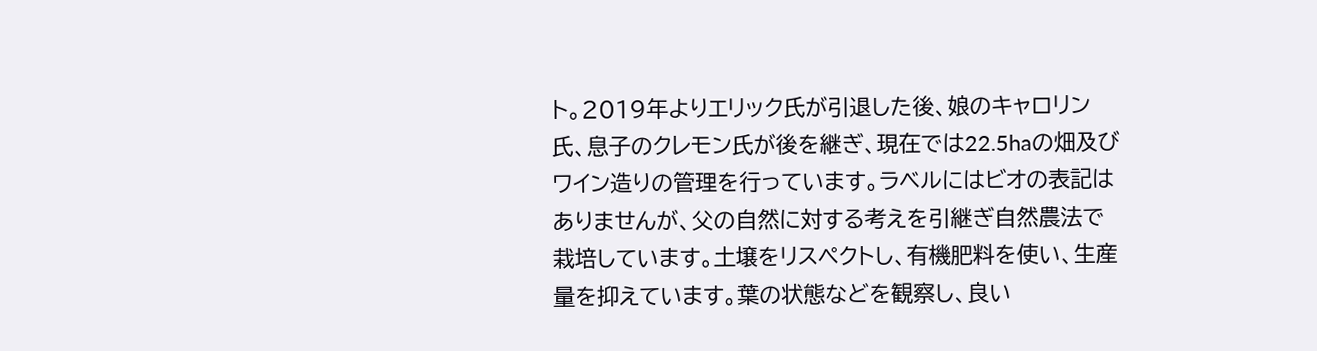ト。2019年よりエリック氏が引退した後、娘のキャロリン氏、息子のクレモン氏が後を継ぎ、現在では22.5haの畑及びワイン造りの管理を行っています。ラベルにはビオの表記はありませんが、父の自然に対する考えを引継ぎ自然農法で栽培しています。土壌をリスペクトし、有機肥料を使い、生産量を抑えています。葉の状態などを観察し、良い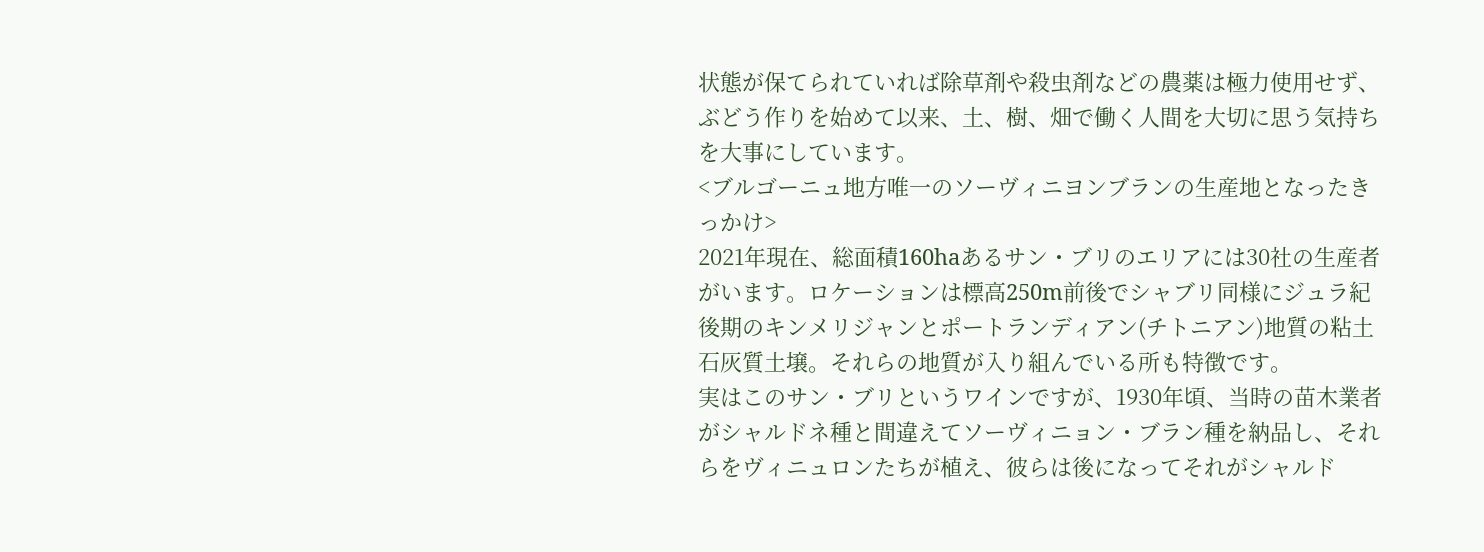状態が保てられていれば除草剤や殺虫剤などの農薬は極力使用せず、ぶどう作りを始めて以来、土、樹、畑で働く人間を大切に思う気持ちを大事にしています。
<ブルゴーニュ地方唯一のソーヴィニヨンブランの生産地となったきっかけ>
2021年現在、総面積160haあるサン・ブリのエリアには30社の生産者がいます。ロケーションは標高250m前後でシャブリ同様にジュラ紀後期のキンメリジャンとポートランディアン(チトニアン)地質の粘土石灰質土壌。それらの地質が入り組んでいる所も特徴です。
実はこのサン・ブリというワインですが、1930年頃、当時の苗木業者がシャルドネ種と間違えてソーヴィニョン・ブラン種を納品し、それらをヴィニュロンたちが植え、彼らは後になってそれがシャルド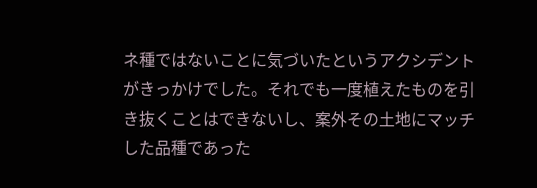ネ種ではないことに気づいたというアクシデントがきっかけでした。それでも一度植えたものを引き抜くことはできないし、案外その土地にマッチした品種であった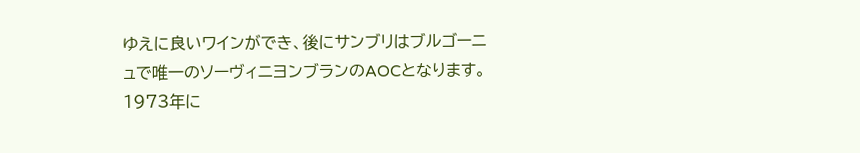ゆえに良いワインができ、後にサンブリはブルゴーニュで唯一のソーヴィニヨンブランのAOCとなります。1973年に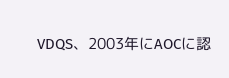VDQS、2003年にAOCに認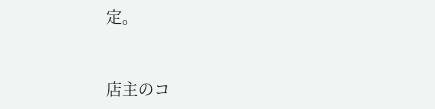定。



店主のコ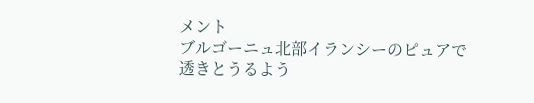メント
ブルゴーニュ北部イランシーのピュアで透きとうるよう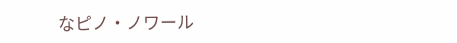なピノ・ノワール